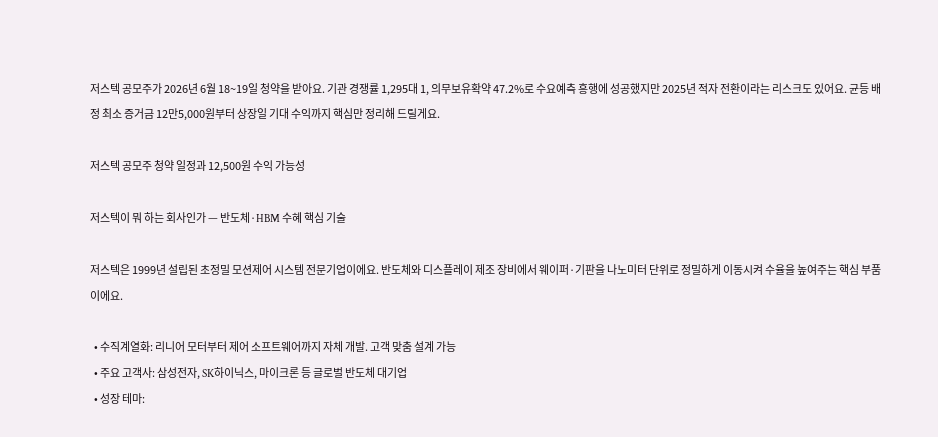저스텍 공모주가 2026년 6월 18~19일 청약을 받아요. 기관 경쟁률 1,295대 1, 의무보유확약 47.2%로 수요예측 흥행에 성공했지만 2025년 적자 전환이라는 리스크도 있어요. 균등 배정 최소 증거금 12만5,000원부터 상장일 기대 수익까지 핵심만 정리해 드릴게요.

저스텍 공모주 청약 일정과 12,500원 수익 가능성

저스텍이 뭐 하는 회사인가 — 반도체·HBM 수혜 핵심 기술

저스텍은 1999년 설립된 초정밀 모션제어 시스템 전문기업이에요. 반도체와 디스플레이 제조 장비에서 웨이퍼·기판을 나노미터 단위로 정밀하게 이동시켜 수율을 높여주는 핵심 부품이에요.

  • 수직계열화: 리니어 모터부터 제어 소프트웨어까지 자체 개발. 고객 맞춤 설계 가능
  • 주요 고객사: 삼성전자, SK하이닉스, 마이크론 등 글로벌 반도체 대기업
  • 성장 테마: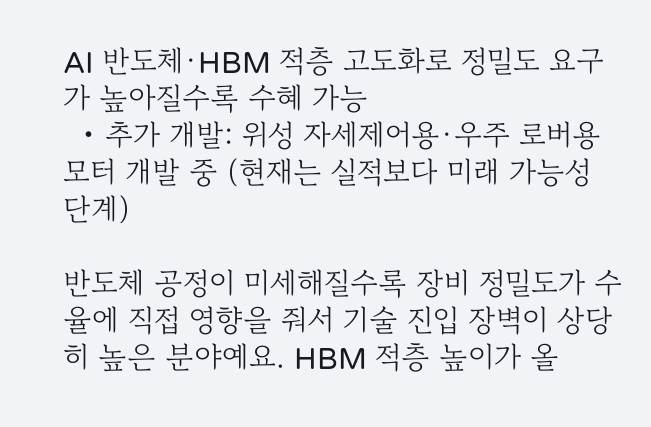AI 반도체·HBM 적층 고도화로 정밀도 요구가 높아질수록 수혜 가능
  • 추가 개발: 위성 자세제어용·우주 로버용 모터 개발 중 (현재는 실적보다 미래 가능성 단계)

반도체 공정이 미세해질수록 장비 정밀도가 수율에 직접 영향을 줘서 기술 진입 장벽이 상당히 높은 분야예요. HBM 적층 높이가 올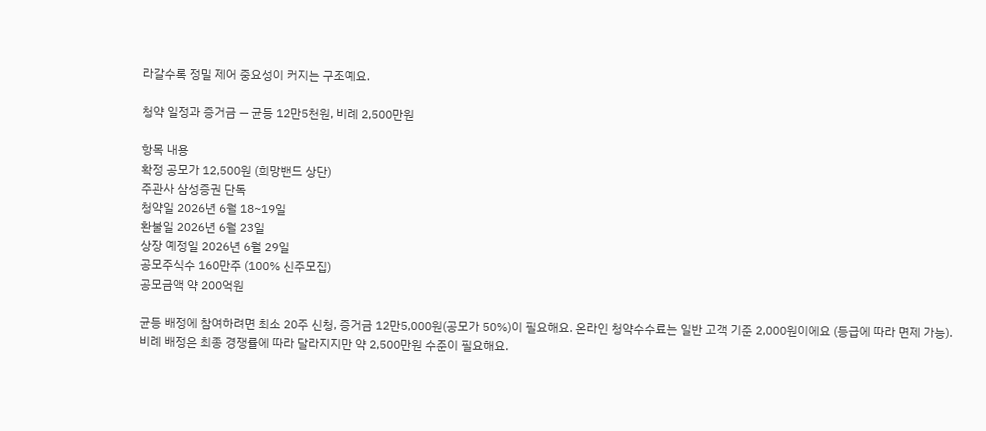라갈수록 정밀 제어 중요성이 커지는 구조예요.

청약 일정과 증거금 — 균등 12만5천원, 비례 2,500만원

항목 내용
확정 공모가 12,500원 (희망밴드 상단)
주관사 삼성증권 단독
청약일 2026년 6월 18~19일
환불일 2026년 6월 23일
상장 예정일 2026년 6월 29일
공모주식수 160만주 (100% 신주모집)
공모금액 약 200억원

균등 배정에 참여하려면 최소 20주 신청, 증거금 12만5,000원(공모가 50%)이 필요해요. 온라인 청약수수료는 일반 고객 기준 2,000원이에요 (등급에 따라 면제 가능). 비례 배정은 최종 경쟁률에 따라 달라지지만 약 2,500만원 수준이 필요해요.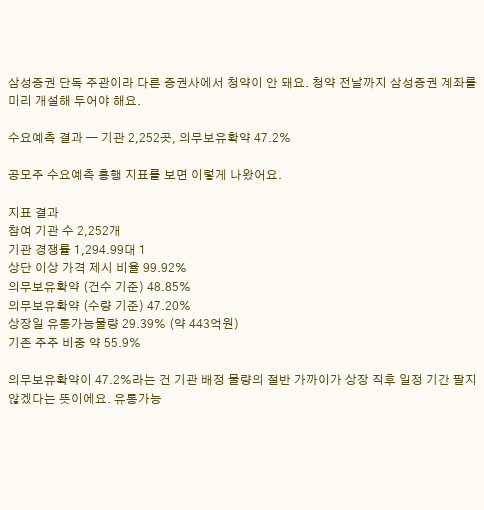삼성증권 단독 주관이라 다른 증권사에서 청약이 안 돼요. 청약 전날까지 삼성증권 계좌를 미리 개설해 두어야 해요.

수요예측 결과 — 기관 2,252곳, 의무보유확약 47.2%

공모주 수요예측 흥행 지표를 보면 이렇게 나왔어요.

지표 결과
참여 기관 수 2,252개
기관 경쟁률 1,294.99대 1
상단 이상 가격 제시 비율 99.92%
의무보유확약 (건수 기준) 48.85%
의무보유확약 (수량 기준) 47.20%
상장일 유통가능물량 29.39% (약 443억원)
기존 주주 비중 약 55.9%

의무보유확약이 47.2%라는 건 기관 배정 물량의 절반 가까이가 상장 직후 일정 기간 팔지 않겠다는 뜻이에요. 유통가능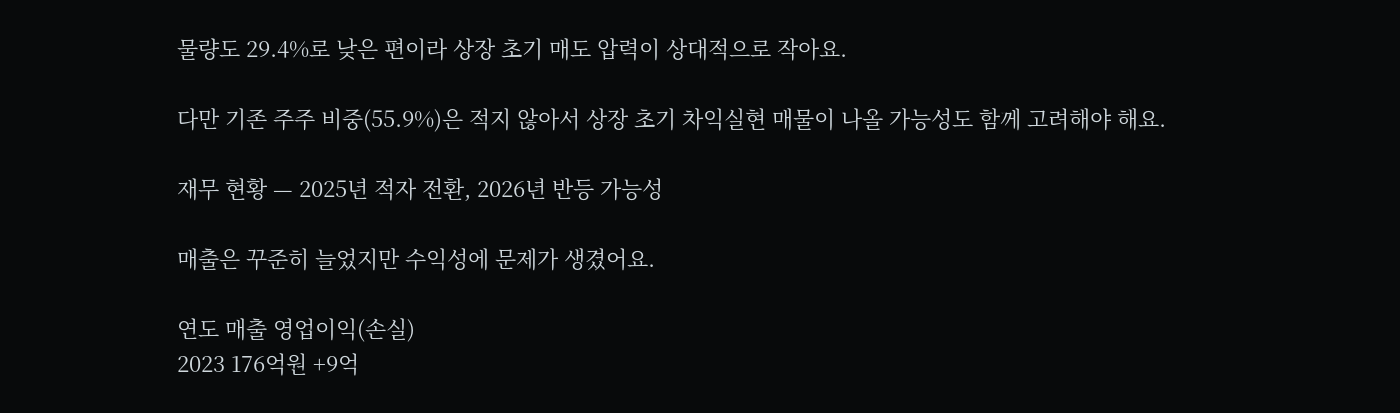물량도 29.4%로 낮은 편이라 상장 초기 매도 압력이 상대적으로 작아요.

다만 기존 주주 비중(55.9%)은 적지 않아서 상장 초기 차익실현 매물이 나올 가능성도 함께 고려해야 해요.

재무 현황 — 2025년 적자 전환, 2026년 반등 가능성

매출은 꾸준히 늘었지만 수익성에 문제가 생겼어요.

연도 매출 영업이익(손실)
2023 176억원 +9억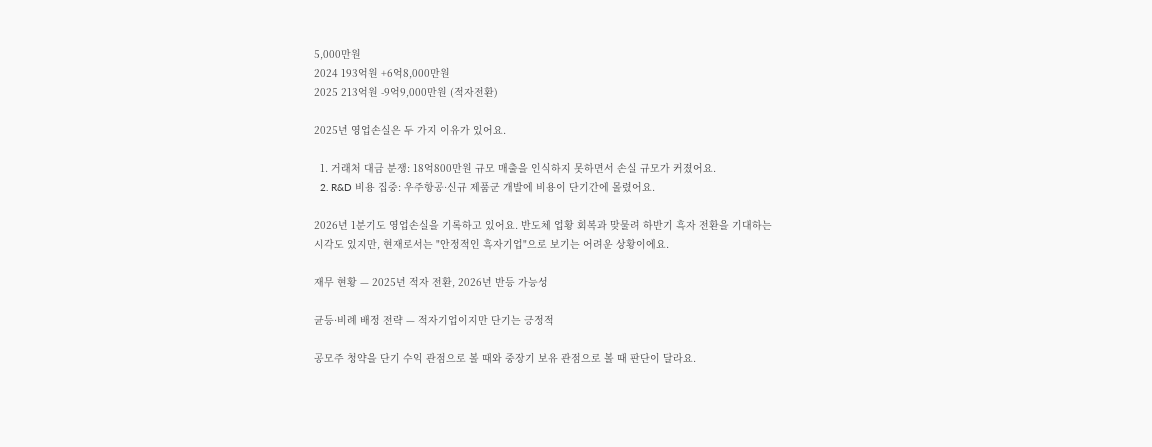5,000만원
2024 193억원 +6억8,000만원
2025 213억원 -9억9,000만원 (적자전환)

2025년 영업손실은 두 가지 이유가 있어요.

  1. 거래처 대금 분쟁: 18억800만원 규모 매출을 인식하지 못하면서 손실 규모가 커졌어요.
  2. R&D 비용 집중: 우주항공·신규 제품군 개발에 비용이 단기간에 몰렸어요.

2026년 1분기도 영업손실을 기록하고 있어요. 반도체 업황 회복과 맞물려 하반기 흑자 전환을 기대하는 시각도 있지만, 현재로서는 "안정적인 흑자기업"으로 보기는 어려운 상황이에요.

재무 현황 — 2025년 적자 전환, 2026년 반등 가능성

균등·비례 배정 전략 — 적자기업이지만 단기는 긍정적

공모주 청약을 단기 수익 관점으로 볼 때와 중장기 보유 관점으로 볼 때 판단이 달라요.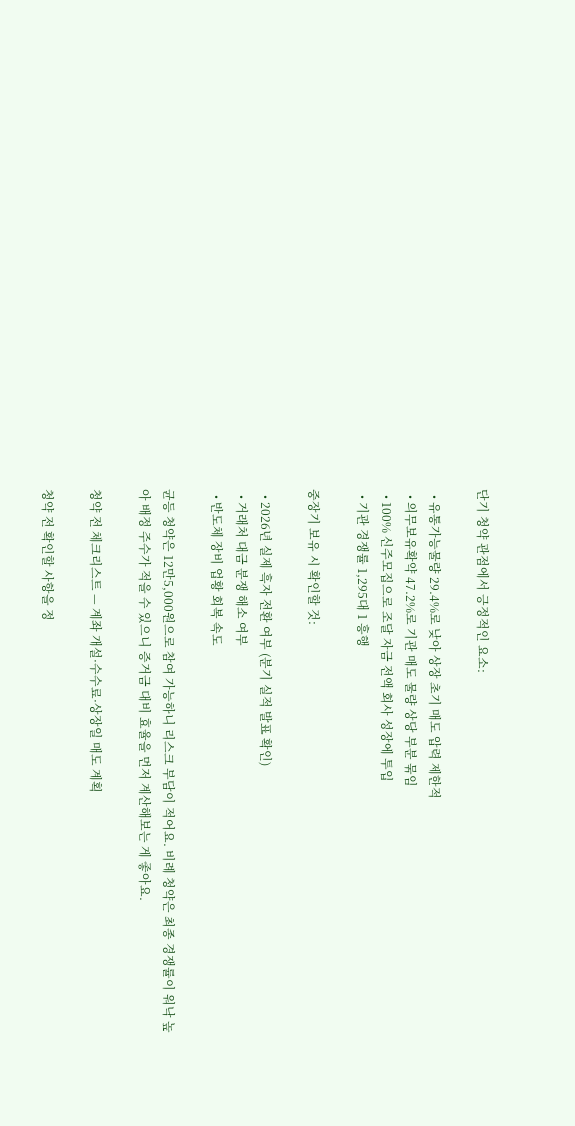단기 청약 관점에서 긍정적인 요소:

  • 유통가능물량 29.4%로 낮아 상장 초기 매도 압력 제한적
  • 의무보유확약 47.2%로 기관 매도 물량 상당 부분 묶임
  • 100% 신주모집으로 조달 자금 전액 회사 성장에 투입
  • 기관 경쟁률 1,295대 1 흥행

중장기 보유 시 확인할 것:

  • 2026년 실제 흑자 전환 여부 (분기 실적 발표 확인)
  • 거래처 대금 분쟁 해소 여부
  • 반도체 장비 업황 회복 속도

균등 청약은 12만5,000원으로 참여 가능하니 리스크 부담이 적어요. 비례 청약은 최종 경쟁률이 워낙 높아 배정 주수가 적을 수 있으니 증거금 대비 효율을 먼저 계산해보는 게 좋아요.

청약 전 체크리스트 — 계좌 개설·수수료·상장일 매도 계획

청약 전 확인할 사항을 정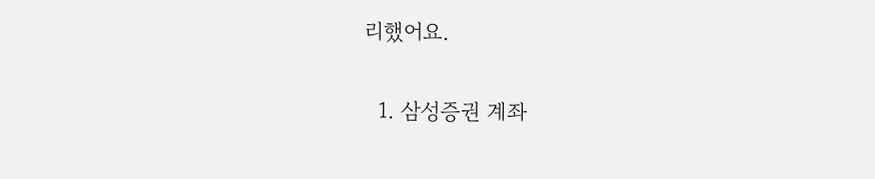리했어요.

  1. 삼성증권 계좌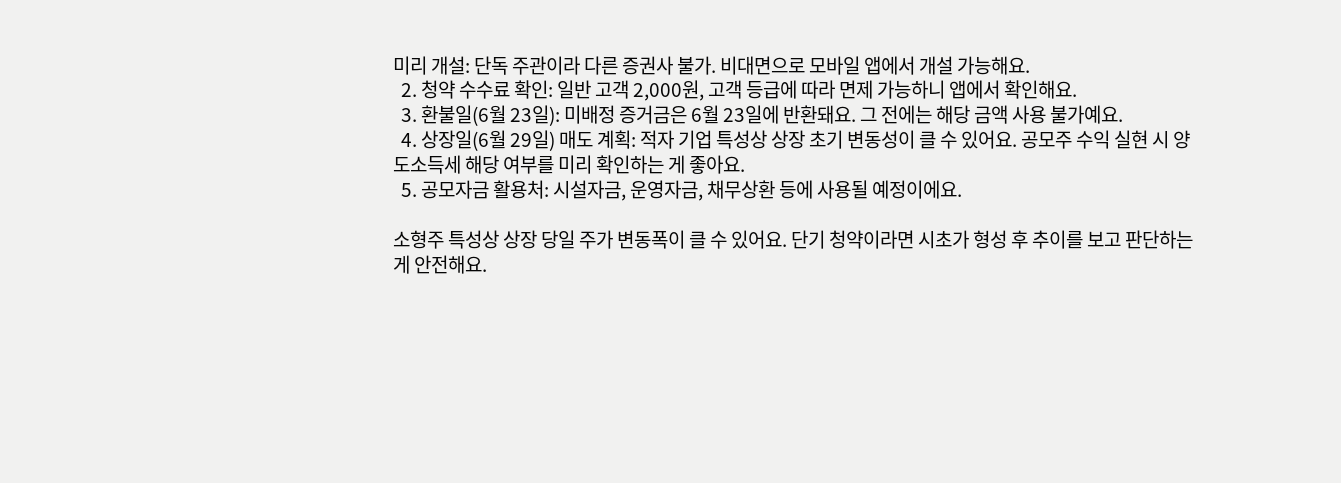미리 개설: 단독 주관이라 다른 증권사 불가. 비대면으로 모바일 앱에서 개설 가능해요.
  2. 청약 수수료 확인: 일반 고객 2,000원, 고객 등급에 따라 면제 가능하니 앱에서 확인해요.
  3. 환불일(6월 23일): 미배정 증거금은 6월 23일에 반환돼요. 그 전에는 해당 금액 사용 불가예요.
  4. 상장일(6월 29일) 매도 계획: 적자 기업 특성상 상장 초기 변동성이 클 수 있어요. 공모주 수익 실현 시 양도소득세 해당 여부를 미리 확인하는 게 좋아요.
  5. 공모자금 활용처: 시설자금, 운영자금, 채무상환 등에 사용될 예정이에요.

소형주 특성상 상장 당일 주가 변동폭이 클 수 있어요. 단기 청약이라면 시초가 형성 후 추이를 보고 판단하는 게 안전해요.